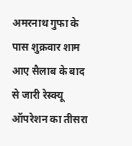अमरनाथ गुफा के पास शुक्रवार शाम आए सैलाब के बाद से जारी रेस्क्यू ऑपरेशन का तीसरा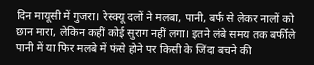दिन मायूसी में गुजरा। रेस्क्यू दलों ने मलबा, पानी, बर्फ से लेकर नालों को छान मारा, लेकिन कहीं कोई सुराग नहीं लगा। इतने लंबे समय तक बर्फीले पानी में या फिर मलबे में फंसे होने पर किसी के जिंदा बचने की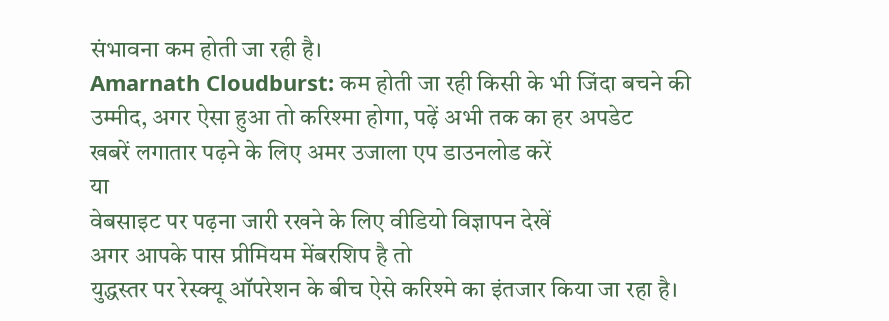संभावना कम होती जा रही है।
Amarnath Cloudburst: कम होती जा रही किसी के भी जिंदा बचने की उम्मीद, अगर ऐसा हुआ तो करिश्मा होगा, पढ़ें अभी तक का हर अपडेट
खबरें लगातार पढ़ने के लिए अमर उजाला एप डाउनलोड करें
या
वेबसाइट पर पढ़ना जारी रखने के लिए वीडियो विज्ञापन देखें
अगर आपके पास प्रीमियम मेंबरशिप है तो
युद्धस्तर पर रेस्क्यू ऑपरेशन के बीच ऐसे करिश्मे का इंतजार किया जा रहा है।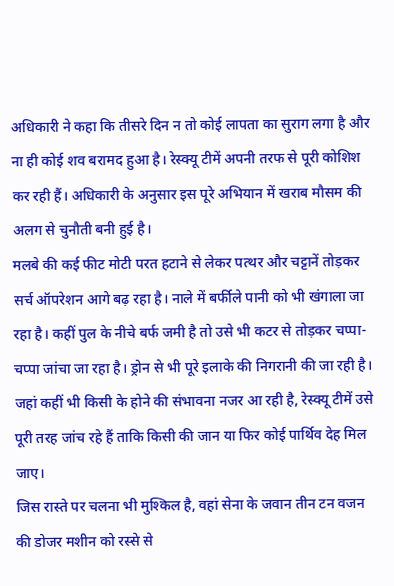अधिकारी ने कहा कि तीसरे दिन न तो कोई लापता का सुराग लगा है और ना ही कोई शव बरामद हुआ है। रेस्क्यू टीमें अपनी तरफ से पूरी कोशिश कर रही हैं। अधिकारी के अनुसार इस पूरे अभियान में खराब मौसम की अलग से चुनौती बनी हुई है।
मलबे की कई फीट मोटी परत हटाने से लेकर पत्थर और चट्टानें तोड़कर सर्च ऑपरेशन आगे बढ़ रहा है। नाले में बर्फीले पानी को भी खंगाला जा रहा है। कहीं पुल के नीचे बर्फ जमी है तो उसे भी कटर से तोड़कर चप्पा-चप्पा जांचा जा रहा है। ड्रोन से भी पूरे इलाके की निगरानी की जा रही है। जहां कहीं भी किसी के होने की संभावना नजर आ रही है, रेस्क्यू टीमें उसे पूरी तरह जांच रहे हैं ताकि किसी की जान या फिर कोई पार्थिव देह मिल जाए।
जिस रास्ते पर चलना भी मुश्किल है, वहां सेना के जवान तीन टन वजन की डोजर मशीन को रस्से से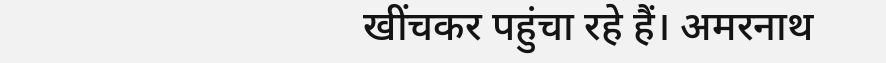खींचकर पहुंचा रहे हैं। अमरनाथ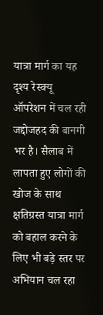यात्रा मार्ग का यह दृश्य रेस्क्यू ऑपरेशन में चल रही जद्दोजहद की बानगी भर है। सैलाब में लापता हुए लोगों की खोज के साथ क्षतिग्रस्त यात्रा मार्ग को बहाल करने के लिए भी बड़े स्तर पर अभियान चल रहा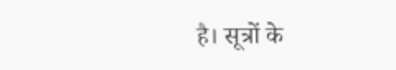है। सूत्रों के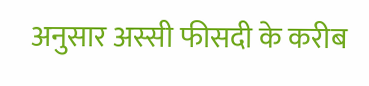अनुसार अस्सी फीसदी के करीब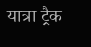यात्रा ट्रैक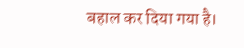बहाल कर दिया गया है।